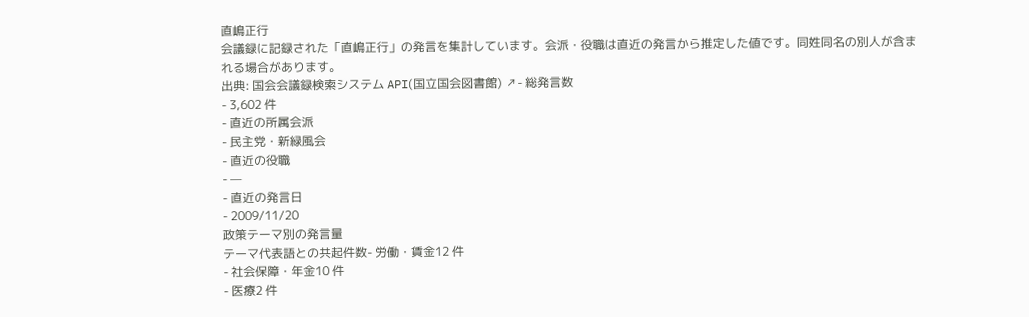直嶋正行
会議録に記録された「直嶋正行」の発言を集計しています。会派・役職は直近の発言から推定した値です。同姓同名の別人が含まれる場合があります。
出典: 国会会議録検索システム API(国立国会図書館) ↗- 総発言数
- 3,602 件
- 直近の所属会派
- 民主党・新緑風会
- 直近の役職
- —
- 直近の発言日
- 2009/11/20
政策テーマ別の発言量
テーマ代表語との共起件数- 労働・賃金12 件
- 社会保障・年金10 件
- 医療2 件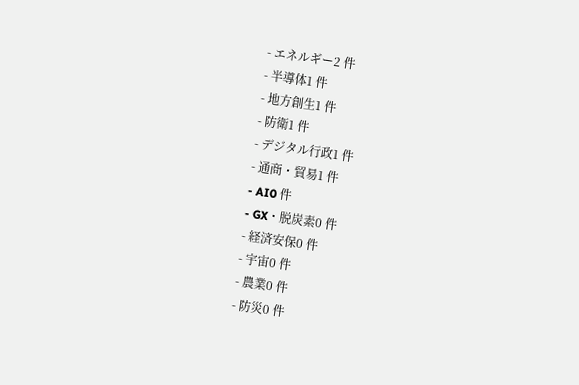- エネルギー2 件
- 半導体1 件
- 地方創生1 件
- 防衛1 件
- デジタル行政1 件
- 通商・貿易1 件
- AI0 件
- GX・脱炭素0 件
- 経済安保0 件
- 宇宙0 件
- 農業0 件
- 防災0 件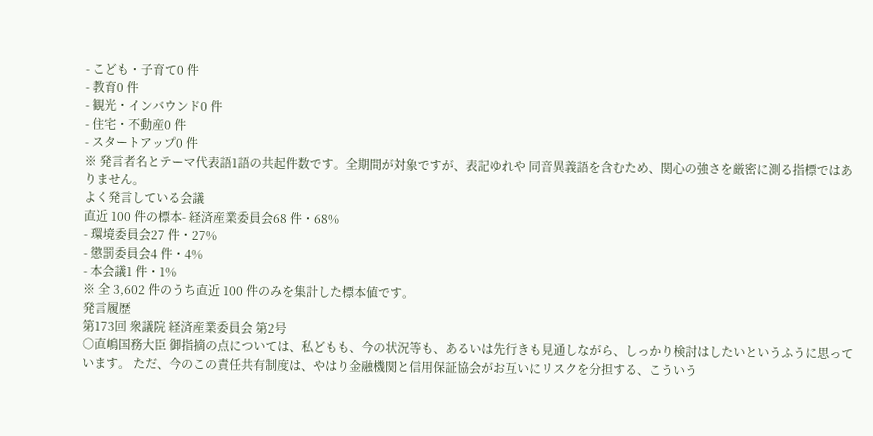- こども・子育て0 件
- 教育0 件
- 観光・インバウンド0 件
- 住宅・不動産0 件
- スタートアップ0 件
※ 発言者名とテーマ代表語1語の共起件数です。全期間が対象ですが、表記ゆれや 同音異義語を含むため、関心の強さを厳密に測る指標ではありません。
よく発言している会議
直近 100 件の標本- 経済産業委員会68 件・68%
- 環境委員会27 件・27%
- 懲罰委員会4 件・4%
- 本会議1 件・1%
※ 全 3,602 件のうち直近 100 件のみを集計した標本値です。
発言履歴
第173回 衆議院 経済産業委員会 第2号
○直嶋国務大臣 御指摘の点については、私どもも、今の状況等も、あるいは先行きも見通しながら、しっかり検討はしたいというふうに思っています。 ただ、今のこの責任共有制度は、やはり金融機関と信用保証協会がお互いにリスクを分担する、こういう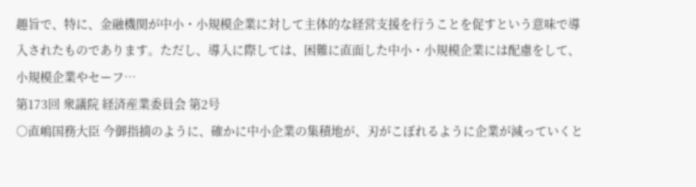趣旨で、特に、金融機関が中小・小規模企業に対して主体的な経営支援を行うことを促すという意味で導入されたものであります。ただし、導入に際しては、困難に直面した中小・小規模企業には配慮をして、小規模企業やセーフ…
第173回 衆議院 経済産業委員会 第2号
○直嶋国務大臣 今御指摘のように、確かに中小企業の集積地が、刃がこぼれるように企業が減っていくと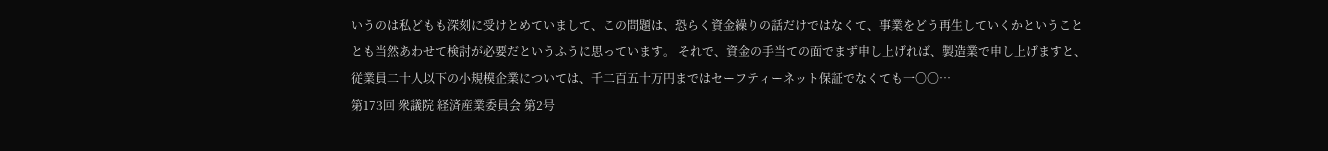いうのは私どもも深刻に受けとめていまして、この問題は、恐らく資金繰りの話だけではなくて、事業をどう再生していくかということとも当然あわせて検討が必要だというふうに思っています。 それで、資金の手当ての面でまず申し上げれば、製造業で申し上げますと、従業員二十人以下の小規模企業については、千二百五十万円まではセーフティーネット保証でなくても一〇〇…
第173回 衆議院 経済産業委員会 第2号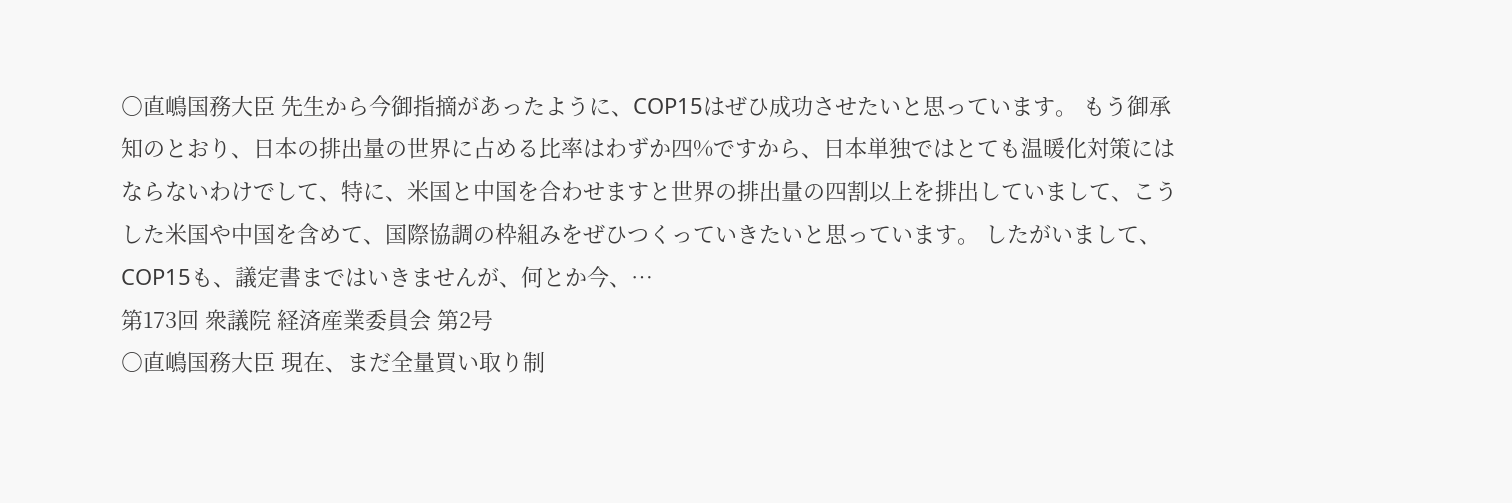○直嶋国務大臣 先生から今御指摘があったように、COP15はぜひ成功させたいと思っています。 もう御承知のとおり、日本の排出量の世界に占める比率はわずか四%ですから、日本単独ではとても温暖化対策にはならないわけでして、特に、米国と中国を合わせますと世界の排出量の四割以上を排出していまして、こうした米国や中国を含めて、国際協調の枠組みをぜひつくっていきたいと思っています。 したがいまして、COP15も、議定書まではいきませんが、何とか今、…
第173回 衆議院 経済産業委員会 第2号
○直嶋国務大臣 現在、まだ全量買い取り制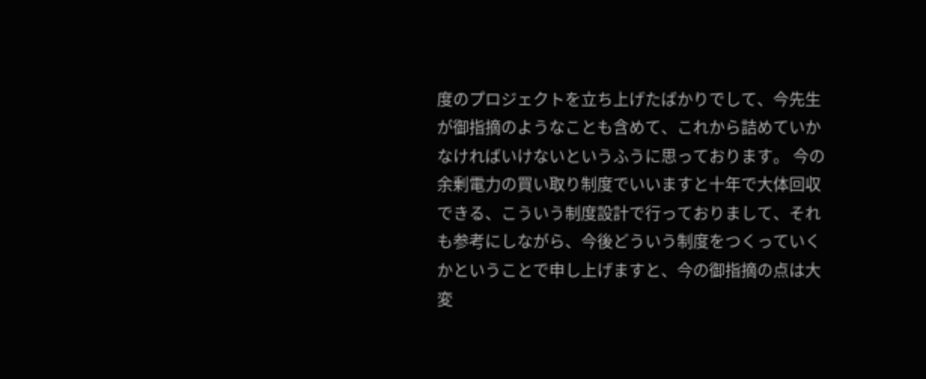度のプロジェクトを立ち上げたばかりでして、今先生が御指摘のようなことも含めて、これから詰めていかなければいけないというふうに思っております。 今の余剰電力の買い取り制度でいいますと十年で大体回収できる、こういう制度設計で行っておりまして、それも参考にしながら、今後どういう制度をつくっていくかということで申し上げますと、今の御指摘の点は大変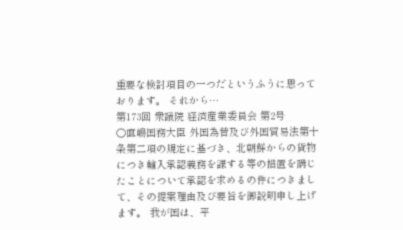重要な検討項目の一つだというふうに思っております。 それから…
第173回 衆議院 経済産業委員会 第2号
○直嶋国務大臣 外国為替及び外国貿易法第十条第二項の規定に基づき、北朝鮮からの貨物につき輸入承認義務を課する等の措置を講じたことについて承認を求めるの件につきまして、その提案理由及び要旨を御説明申し上げます。 我が国は、平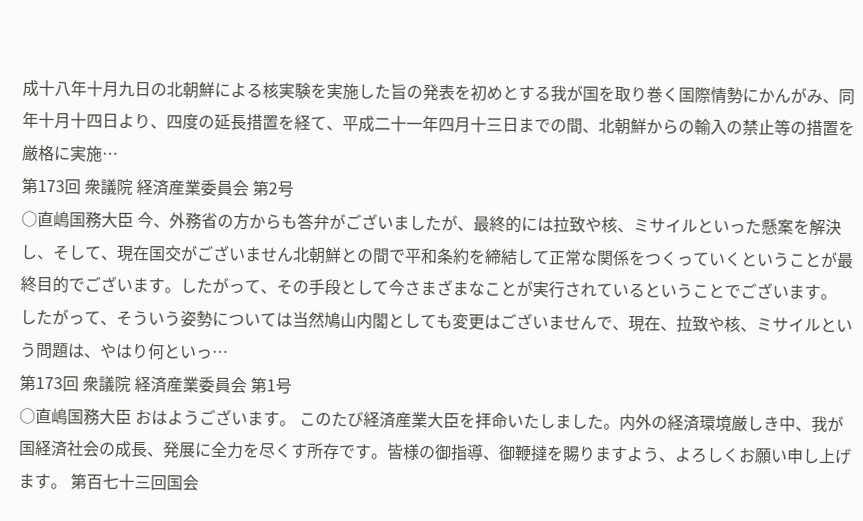成十八年十月九日の北朝鮮による核実験を実施した旨の発表を初めとする我が国を取り巻く国際情勢にかんがみ、同年十月十四日より、四度の延長措置を経て、平成二十一年四月十三日までの間、北朝鮮からの輸入の禁止等の措置を厳格に実施…
第173回 衆議院 経済産業委員会 第2号
○直嶋国務大臣 今、外務省の方からも答弁がございましたが、最終的には拉致や核、ミサイルといった懸案を解決し、そして、現在国交がございません北朝鮮との間で平和条約を締結して正常な関係をつくっていくということが最終目的でございます。したがって、その手段として今さまざまなことが実行されているということでございます。 したがって、そういう姿勢については当然鳩山内閣としても変更はございませんで、現在、拉致や核、ミサイルという問題は、やはり何といっ…
第173回 衆議院 経済産業委員会 第1号
○直嶋国務大臣 おはようございます。 このたび経済産業大臣を拝命いたしました。内外の経済環境厳しき中、我が国経済社会の成長、発展に全力を尽くす所存です。皆様の御指導、御鞭撻を賜りますよう、よろしくお願い申し上げます。 第百七十三回国会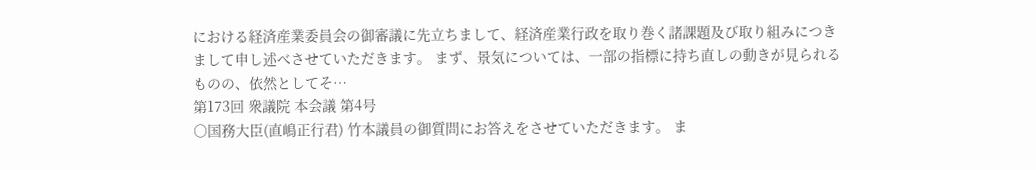における経済産業委員会の御審議に先立ちまして、経済産業行政を取り巻く諸課題及び取り組みにつきまして申し述べさせていただきます。 まず、景気については、一部の指標に持ち直しの動きが見られるものの、依然としてそ…
第173回 衆議院 本会議 第4号
○国務大臣(直嶋正行君) 竹本議員の御質問にお答えをさせていただきます。 ま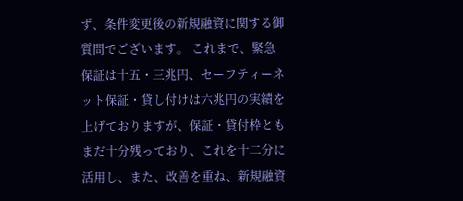ず、条件変更後の新規融資に関する御質問でございます。 これまで、緊急保証は十五・三兆円、セーフティーネット保証・貸し付けは六兆円の実績を上げておりますが、保証・貸付枠ともまだ十分残っており、これを十二分に活用し、また、改善を重ね、新規融資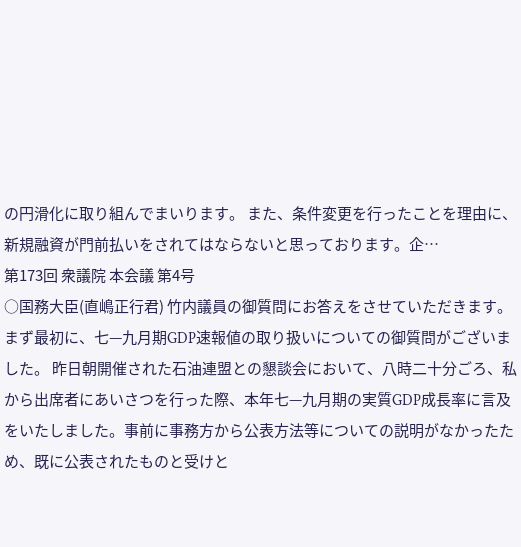の円滑化に取り組んでまいります。 また、条件変更を行ったことを理由に、新規融資が門前払いをされてはならないと思っております。企…
第173回 衆議院 本会議 第4号
○国務大臣(直嶋正行君) 竹内議員の御質問にお答えをさせていただきます。 まず最初に、七—九月期GDP速報値の取り扱いについての御質問がございました。 昨日朝開催された石油連盟との懇談会において、八時二十分ごろ、私から出席者にあいさつを行った際、本年七—九月期の実質GDP成長率に言及をいたしました。事前に事務方から公表方法等についての説明がなかったため、既に公表されたものと受けと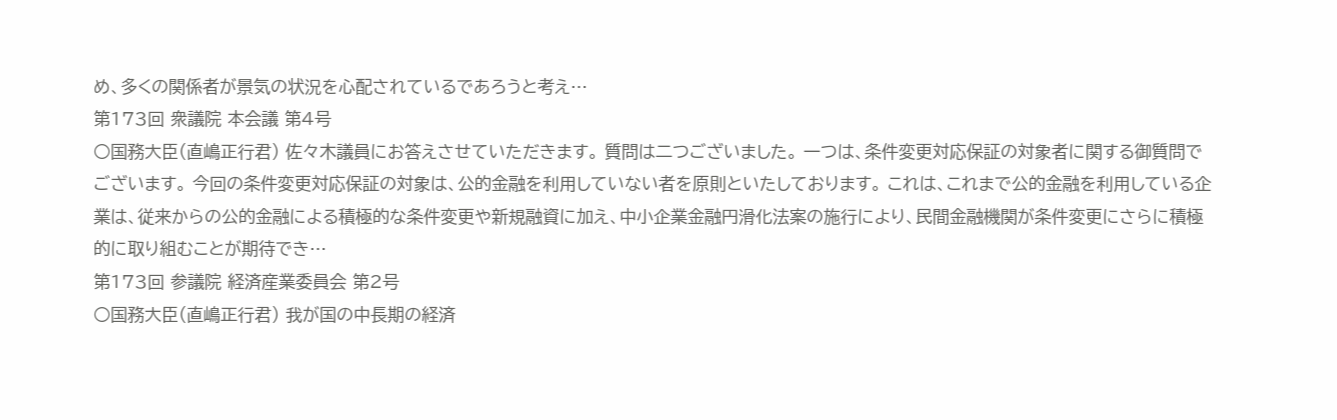め、多くの関係者が景気の状況を心配されているであろうと考え…
第173回 衆議院 本会議 第4号
○国務大臣(直嶋正行君) 佐々木議員にお答えさせていただきます。 質問は二つございました。 一つは、条件変更対応保証の対象者に関する御質問でございます。 今回の条件変更対応保証の対象は、公的金融を利用していない者を原則といたしております。 これは、これまで公的金融を利用している企業は、従来からの公的金融による積極的な条件変更や新規融資に加え、中小企業金融円滑化法案の施行により、民間金融機関が条件変更にさらに積極的に取り組むことが期待でき…
第173回 参議院 経済産業委員会 第2号
○国務大臣(直嶋正行君) 我が国の中長期の経済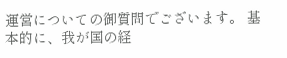運営についての御質問でございます。 基本的に、我が国の経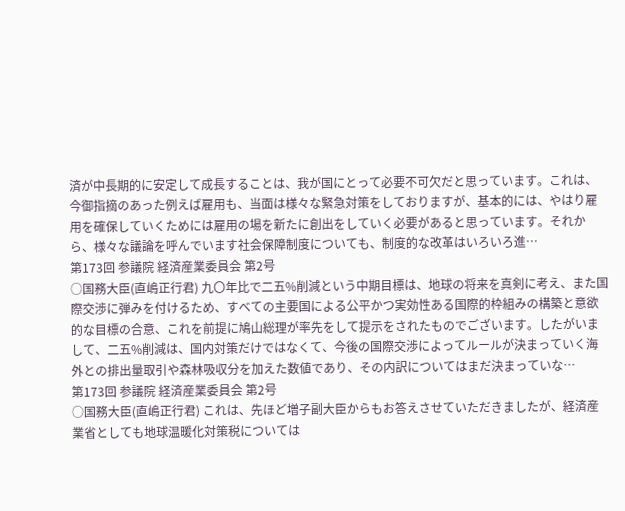済が中長期的に安定して成長することは、我が国にとって必要不可欠だと思っています。これは、今御指摘のあった例えば雇用も、当面は様々な緊急対策をしておりますが、基本的には、やはり雇用を確保していくためには雇用の場を新たに創出をしていく必要があると思っています。それから、様々な議論を呼んでいます社会保障制度についても、制度的な改革はいろいろ進…
第173回 参議院 経済産業委員会 第2号
○国務大臣(直嶋正行君) 九〇年比で二五%削減という中期目標は、地球の将来を真剣に考え、また国際交渉に弾みを付けるため、すべての主要国による公平かつ実効性ある国際的枠組みの構築と意欲的な目標の合意、これを前提に鳩山総理が率先をして提示をされたものでございます。したがいまして、二五%削減は、国内対策だけではなくて、今後の国際交渉によってルールが決まっていく海外との排出量取引や森林吸収分を加えた数値であり、その内訳についてはまだ決まっていな…
第173回 参議院 経済産業委員会 第2号
○国務大臣(直嶋正行君) これは、先ほど増子副大臣からもお答えさせていただきましたが、経済産業省としても地球温暖化対策税については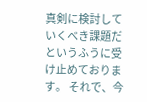真剣に検討していくべき課題だというふうに受け止めております。 それで、今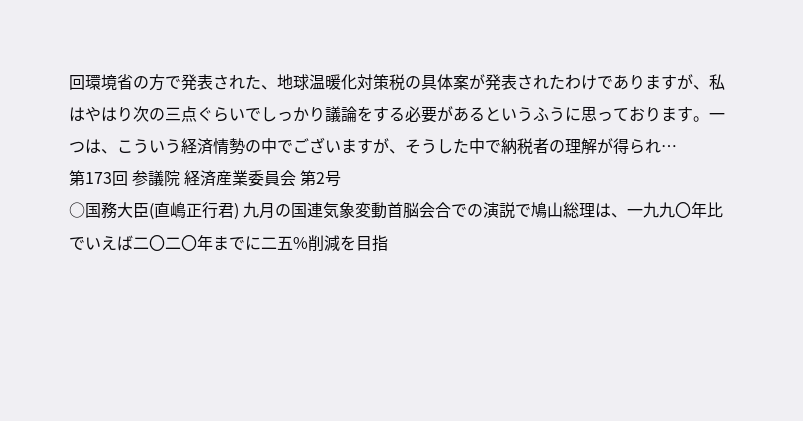回環境省の方で発表された、地球温暖化対策税の具体案が発表されたわけでありますが、私はやはり次の三点ぐらいでしっかり議論をする必要があるというふうに思っております。一つは、こういう経済情勢の中でございますが、そうした中で納税者の理解が得られ…
第173回 参議院 経済産業委員会 第2号
○国務大臣(直嶋正行君) 九月の国連気象変動首脳会合での演説で鳩山総理は、一九九〇年比でいえば二〇二〇年までに二五%削減を目指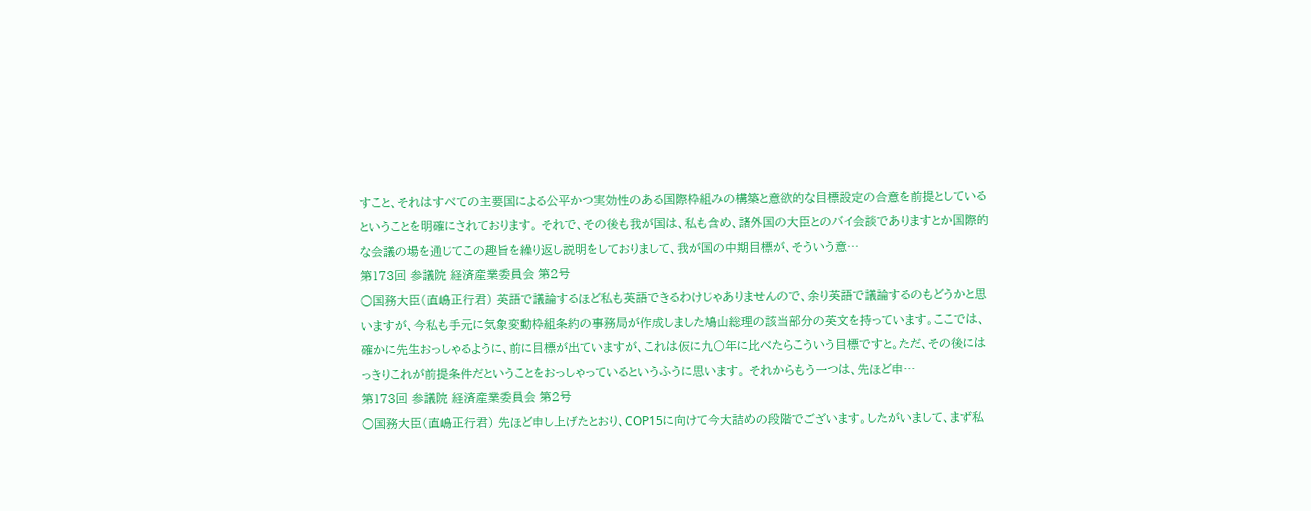すこと、それはすべての主要国による公平かつ実効性のある国際枠組みの構築と意欲的な目標設定の合意を前提としているということを明確にされております。 それで、その後も我が国は、私も含め、諸外国の大臣とのバイ会談でありますとか国際的な会議の場を通じてこの趣旨を繰り返し説明をしておりまして、我が国の中期目標が、そういう意…
第173回 参議院 経済産業委員会 第2号
○国務大臣(直嶋正行君) 英語で議論するほど私も英語できるわけじゃありませんので、余り英語で議論するのもどうかと思いますが、今私も手元に気象変動枠組条約の事務局が作成しました鳩山総理の該当部分の英文を持っています。ここでは、確かに先生おっしゃるように、前に目標が出ていますが、これは仮に九〇年に比べたらこういう目標ですと。ただ、その後にはっきりこれが前提条件だということをおっしゃっているというふうに思います。 それからもう一つは、先ほど申…
第173回 参議院 経済産業委員会 第2号
○国務大臣(直嶋正行君) 先ほど申し上げたとおり、COP15に向けて今大詰めの段階でございます。したがいまして、まず私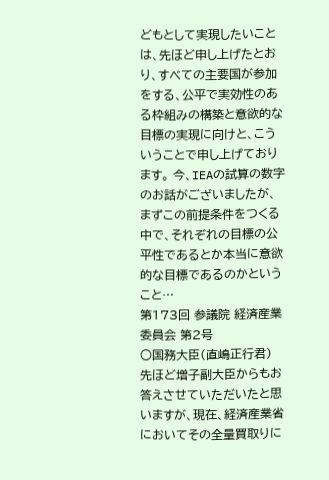どもとして実現したいことは、先ほど申し上げたとおり、すべての主要国が参加をする、公平で実効性のある枠組みの構築と意欲的な目標の実現に向けと、こういうことで申し上げております。 今、IEAの試算の数字のお話がございましたが、まずこの前提条件をつくる中で、それぞれの目標の公平性であるとか本当に意欲的な目標であるのかということ…
第173回 参議院 経済産業委員会 第2号
○国務大臣(直嶋正行君) 先ほど増子副大臣からもお答えさせていただいたと思いますが、現在、経済産業省においてその全量買取りに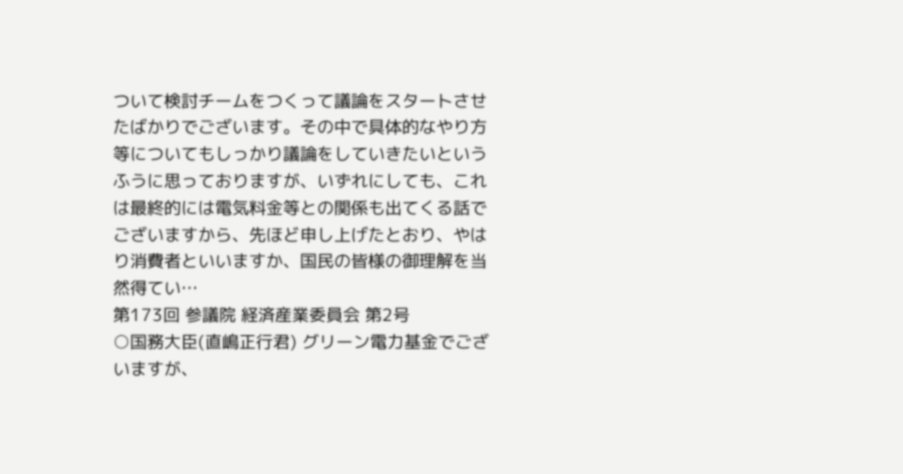ついて検討チームをつくって議論をスタートさせたばかりでございます。その中で具体的なやり方等についてもしっかり議論をしていきたいというふうに思っておりますが、いずれにしても、これは最終的には電気料金等との関係も出てくる話でございますから、先ほど申し上げたとおり、やはり消費者といいますか、国民の皆様の御理解を当然得てい…
第173回 参議院 経済産業委員会 第2号
○国務大臣(直嶋正行君) グリーン電力基金でございますが、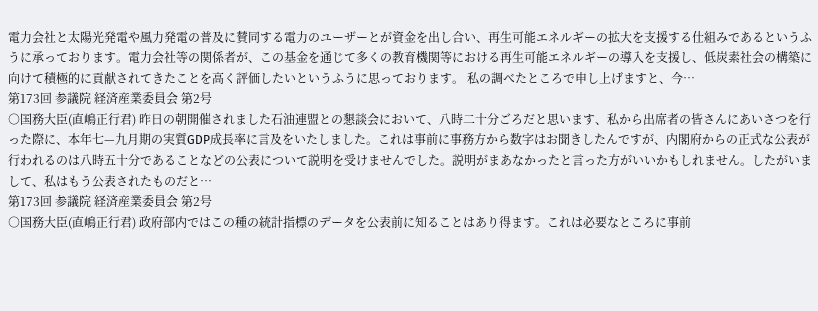電力会社と太陽光発電や風力発電の普及に賛同する電力のユーザーとが資金を出し合い、再生可能エネルギーの拡大を支援する仕組みであるというふうに承っております。電力会社等の関係者が、この基金を通じて多くの教育機関等における再生可能エネルギーの導入を支援し、低炭素社会の構築に向けて積極的に貢献されてきたことを高く評価したいというふうに思っております。 私の調べたところで申し上げますと、今…
第173回 参議院 経済産業委員会 第2号
○国務大臣(直嶋正行君) 昨日の朝開催されました石油連盟との懇談会において、八時二十分ごろだと思います、私から出席者の皆さんにあいさつを行った際に、本年七—九月期の実質GDP成長率に言及をいたしました。これは事前に事務方から数字はお聞きしたんですが、内閣府からの正式な公表が行われるのは八時五十分であることなどの公表について説明を受けませんでした。説明がまあなかったと言った方がいいかもしれません。したがいまして、私はもう公表されたものだと…
第173回 参議院 経済産業委員会 第2号
○国務大臣(直嶋正行君) 政府部内ではこの種の統計指標のデータを公表前に知ることはあり得ます。これは必要なところに事前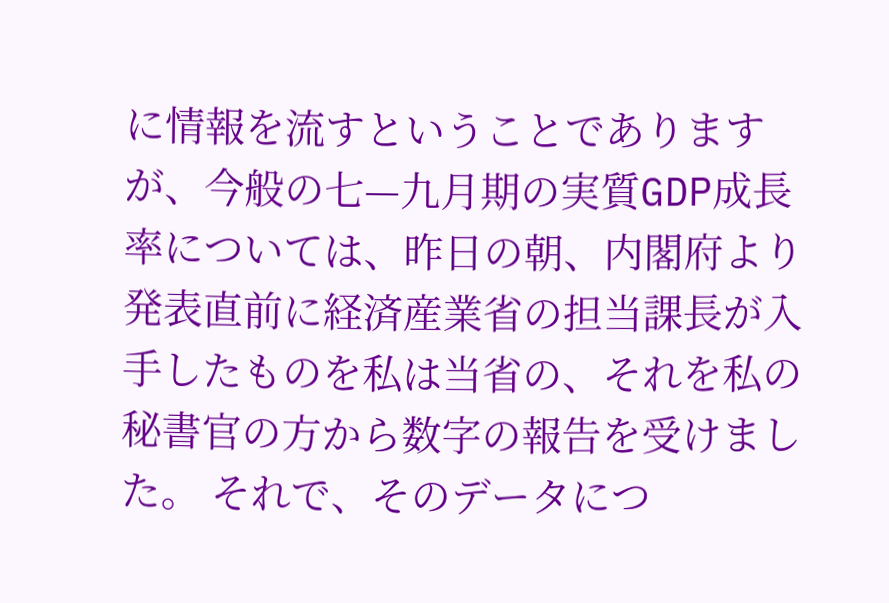に情報を流すということでありますが、今般の七—九月期の実質GDP成長率については、昨日の朝、内閣府より発表直前に経済産業省の担当課長が入手したものを私は当省の、それを私の秘書官の方から数字の報告を受けました。 それで、そのデータにつ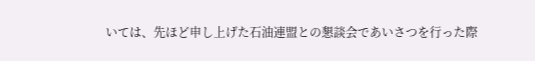いては、先ほど申し上げた石油連盟との懇談会であいさつを行った際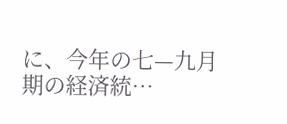に、今年の七—九月期の経済統…